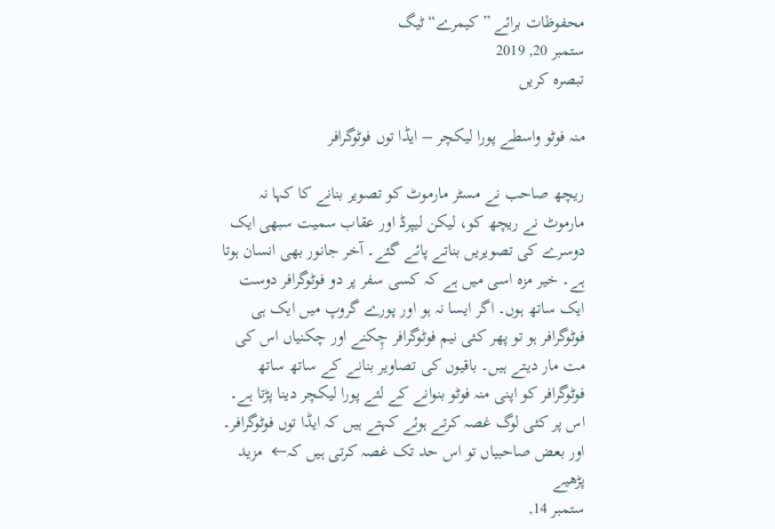محفوظات برائے ”کیمرے“ ٹیگ
ستمبر 20, 2019
تبصرہ کریں

منہ فوٹو واسطے پورا لیکچر – ایڈا توں فوٹوگرافر

ریچھ صاحب نے مسٹر مارموٹ کو تصویر بنانے کا کہا نہ مارموٹ نے ریچھ کو، لیکن لیپرڈ اور عقاب سمیت سبھی ایک دوسرے کی تصویریں بناتے پائے گئے۔ آخر جانور بھی انسان ہوتا ہے۔ خیر مزہ اسی میں ہے کہ کسی سفر پر دو فوٹوگرافر دوست ایک ساتھ ہوں۔ اگر ایسا نہ ہو اور پورے گروپ میں ایک ہی فوٹوگرافر ہو تو پھر کئی نیم فوٹوگرافر چِکنے اور چکنیاں اس کی مت مار دیتے ہیں۔ باقیوں کی تصاویر بنانے کے ساتھ ساتھ فوٹوگرافر کو اپنی منہ فوٹو بنوانے کے لئے پورا لیکچر دینا پڑتا ہے۔ اس پر کئی لوگ غصہ کرتے ہوئے کہتے ہیں کہ ایڈا توں فوٹوگرافر۔ اور بعض صاحبیاں تو اس حد تک غصہ کرتی ہیں کہ←  مزید پڑھیے
ستمبر 14,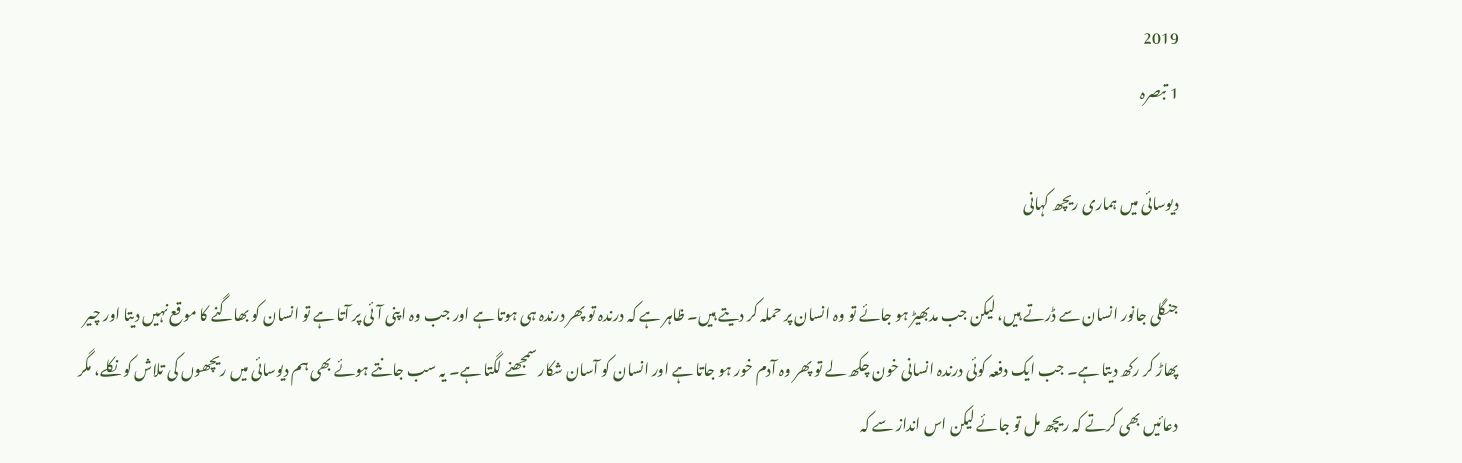2019
1 تبصرہ

دیوسائی میں ہماری ریچھ کہانی

جنگلی جانور انسان سے ڈرتے ہیں، لیکن جب مدبھیڑ ہو جائے تو وہ انسان پر حملہ کر دیتے ہیں۔ ظاہر ہے کہ درندہ تو پھر درندہ ہی ہوتا ہے اور جب وہ اپنی آئی پر آتا ہے تو انسان کو بھاگنے کا موقع نہیں دیتا اور چیر پھاڑ کر رکھ دیتا ہے۔ جب ایک دفعہ کوئی درندہ انسانی خون چکھ لے تو پھر وہ آدم خور ہو جاتا ہے اور انسان کو آسان شکار سمجھنے لگتا ہے۔ یہ سب جانتے ہوئے بھی ہم دیوسائی میں ریچھوں کی تلاش کو نکلے، مگر دعائیں بھی کرتے کہ ریچھ مل تو جائے لیکن اس انداز سے کہ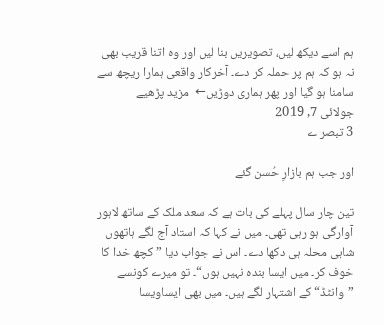ہم اسے دیکھ لیں، تصویریں بنا لیں اور وہ اتنا قریب بھی نہ ہو کہ ہم پر حملہ کر دے۔ آخرکار واقعی ہمارا ریچھ سے سامنا ہو گیا اور پھر ہماری دوڑیں←  مزید پڑھیے
جولائی 7, 2019
3 تبصر ے

اور جب ہم بازارِ حُسن گئے

تین چار سال پہلے کی بات ہے کہ سعد ملک کے ساتھ لاہور آوارگی ہو رہی تھی۔ میں نے کہا کہ استاد آج لگے ہاتھوں شاہی محلہ ہی دکھا دے۔ اس نے جواب دیا ”کچھ خدا کا خوف کر۔ میں ایسا بندہ نہیں ہوں“۔ تو میرے کونسے ”وانٹڈ“ کے اشتہار لگے ہیں۔ میں بھی ایساویسا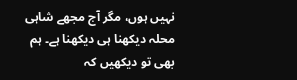نہیں ہوں، مگر آج مجھے شاہی محلہ دیکھنا ہی دیکھنا ہے۔ ہم بھی تو دیکھیں کہ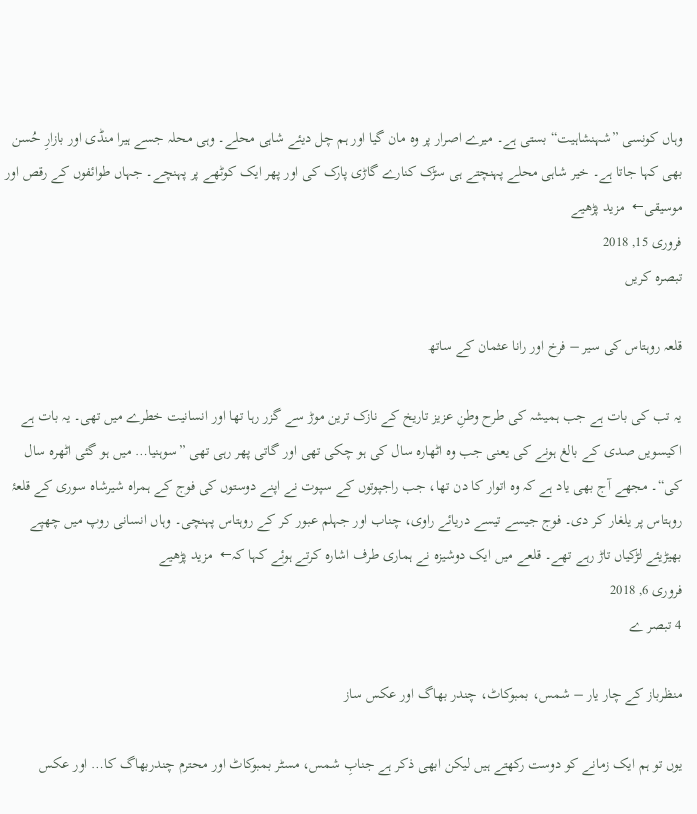وہاں کونسی ”شہنشاہیت“ بستی ہے۔ میرے اصرار پر وہ مان گیا اور ہم چل دیئے شاہی محلے۔ وہی محلہ جسے ہیرا منڈی اور بازارِ حُسن بھی کہا جاتا ہے۔ خیر شاہی محلے پہنچتے ہی سڑک کنارے گاڑی پارک کی اور پھر ایک کوٹھے پر پہنچے۔ جہاں طوائفوں کے رقص اور موسیقی←  مزید پڑھیے
فروری 15, 2018
تبصرہ کریں

قلعہ روہتاس کی سیر – فرخ اور رانا عثمان کے ساتھ

یہ تب کی بات ہے جب ہمیشہ کی طرح وطنِ عزیز تاریخ کے نازک ترین موڑ سے گزر رہا تھا اور انسانیت خطرے میں تھی۔ یہ بات ہے اکیسویں صدی کے بالغ ہونے کی یعنی جب وہ اٹھارہ سال کی ہو چکی تھی اور گاتی پھر رہی تھی ”سوہنیا… میں ہو گئی اٹھرہ سال کی“۔ مجھے آج بھی یاد ہے کہ وہ اتوار کا دن تھا، جب راجپوتوں کے سپوت نے اپنے دوستوں کی فوج کے ہمراہ شیرشاہ سوری کے قلعۂ روہتاس پر یلغار کر دی۔ فوج جیسے تیسے دریائے راوی، چناب اور جہلم عبور کر کے روہتاس پہنچی۔ وہاں انسانی روپ میں چھپے بھیڑیئے لڑکیاں تاڑ رہے تھے۔ قلعے میں ایک دوشیزہ نے ہماری طرف اشارہ کرتے ہوئے کہا کہ←  مزید پڑھیے
فروری 6, 2018
4 تبصر ے

منظرباز کے چار یار – شمس، بمبوکاٹ، چندر بھاگ اور عکس ساز

یوں تو ہم ایک زمانے کو دوست رکھتے ہیں لیکن ابھی ذکر ہے جنابِ شمس، مسٹر بمبوکاٹ اور محترم چندربھاگ کا… اور عکس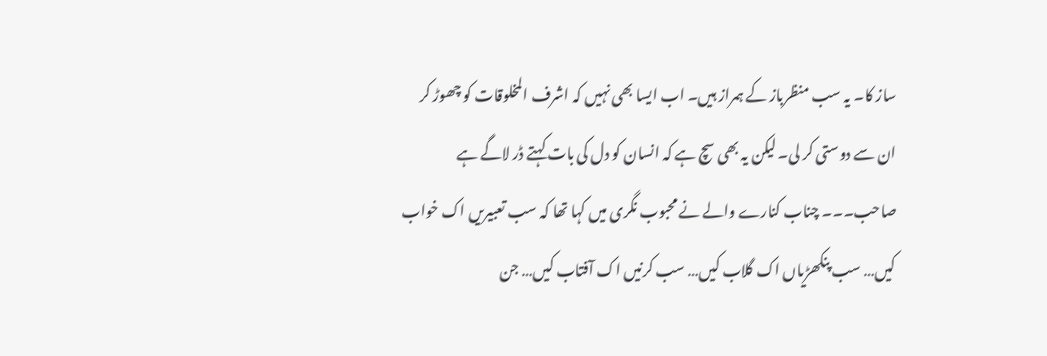ساز کا۔ یہ سب منظرباز کے ہمراز ہیں۔ اب ایسا بھی نہیں کہ اشرف المخلوقات کو چھوڑ کر ان سے دوستی کر لی۔ لیکن یہ بھی سچ ہے کہ انسان کو دل کی بات کہتے ڈر لاگے ہے صاحب۔۔۔ چناب کنارے والے نے محبوب نگری میں کہا تھا کہ سب تعبیریں اک خواب کیں… سب پنکھڑیاں اک گلاب کیں… سب کرنیں اک آفتاب کیں… جن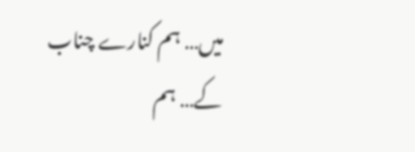میں… ہم کنارے چناب کے… ہم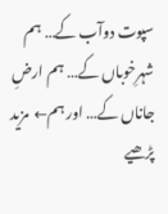سپوت دوآب کے… ہم شہرِخوباں کے… ہم ارضِ جاناں کے… اور ہم←  مزید پڑھیے